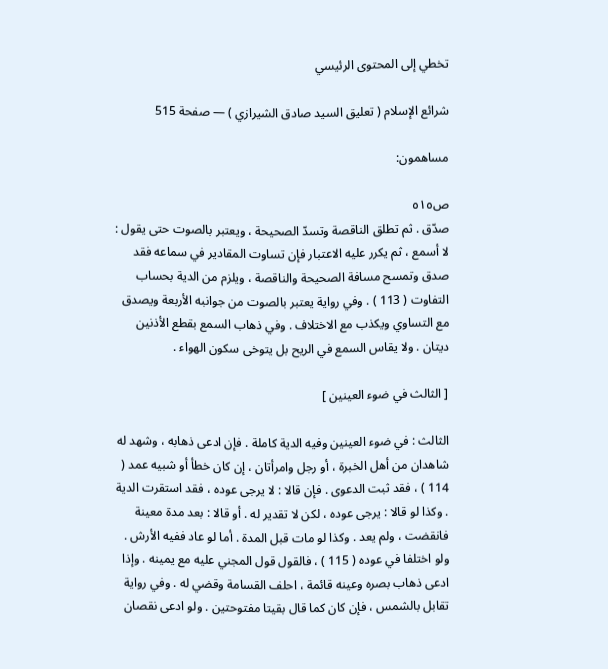تخطي إلى المحتوى الرئيسي

شرائع الإسلام ( تعليق السيد صادق الشيرازي ) — صفحة 515

مساهمون:

ص٥١٥
صدّق . ثم تطلق الناقصة وتسدّ الصحيحة ، ويعتبر بالصوت حتى يقول : لا أسمع ، ثم يكرر عليه الاعتبار فإن تساوت المقادير في سماعه فقد صدق وتمسح مسافة الصحيحة والناقصة ، ويلزم من الدية بحساب التفاوت ( 113 ) . وفي رواية يعتبر بالصوت من جوانبه الأربعة ويصدق مع التساوي ويكذب مع الاختلاف . وفي ذهاب السمع بقطع الأذنين ديتان . ولا يقاس السمع في الريح بل يتوخى سكون الهواء .

[ الثالث في ضوء العينين ]

الثالث : في ضوء العينين وفيه الدية كاملة . فإن ادعى ذهابه ، وشهد له شاهدان من أهل الخبرة ، أو رجل وامرأتان ، إن كان خطأ أو شبيه عمد ( 114 ) ، فقد ثبت الدعوى . فإن قالا : لا يرجى عوده ، فقد استقرت الدية . وكذا لو قالا : يرجى عوده ، لكن لا تقدير له . أو قالا : بعد مدة معينة فانقضت ، ولم يعد . وكذا لو مات قبل المدة . أما لو عاد ففيه الأرش . ولو اختلفا في عوده ( 115 ) ، فالقول قول المجني عليه مع يمينه . وإذا ادعى ذهاب بصره وعينه قائمة ، احلف القسامة وقضي له . وفي رواية تقابل بالشمس ، فإن كان كما قال بقيتا مفتوحتين . ولو ادعى نقصان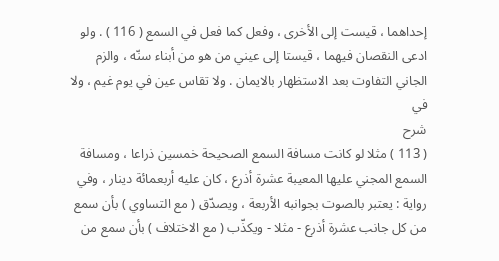إحداهما ، قيست إلى الأخرى ، وفعل كما فعل في السمع ( 116 ) . ولو ادعى النقصان فيهما ، قيستا إلى عيني من هو من أبناء سنّه ، والزم الجاني التفاوت بعد الاستظهار بالايمان . ولا تقاس عين في يوم غيم ، ولا في
شرح
( 113 ) مثلا لو كانت مسافة السمع الصحيحة خمسين ذراعا ، ومسافة السمع المجني عليها المعيبة عشرة أذرع ، كان عليه أربعمائة دينار ، وفي رواية : يعتبر بالصوت بجوانبه الأربعة ، ويصدّق ( مع التساوي ) بأن سمع من كل جانب عشرة أذرع - مثلا - ويكذّب ( مع الاختلاف ) بأن سمع من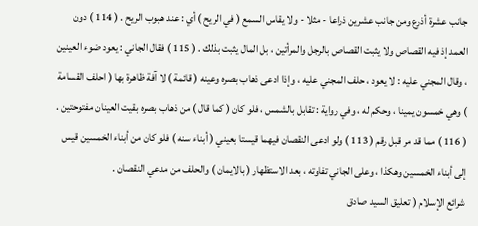جانب عشرة أذرع ومن جانب عشرين ذراعا - مثلا - ولا يقاس السمع ( في الريح ) أي : عند هبوب الريح . ( 114 ) دون العمد إذ فيه القصاص ولا يثبت القصاص بالرجل والمرأتين ، بل المال يثبت بذلك . ( 115 ) فقال الجاني : يعود ضوء العينين ، وقال المجني عليه : لا يعود ، حلف المجني عليه ، وإذا ادعى ذهاب بصره وعينه ( قائمة ) لا آفة ظاهرة بها ( احلف القسامة ) وهي خمسون يمينا ، وحكم له ، وفي رواية : تقابل بالشمس ، فلو كان ( كما قال ) من ذهاب بصره بقيت العينان مفتوحتين . ( 116 ) مما قد مر قبل رقم ( 113 ) ولو ادعى النقصان فيهما قيستا بعيني ( أبناء سنه ) فلو كان من أبناء الخمسين قيس إلى أبناء الخمسين وهكذا ، وعلى الجاني تفاوته ، بعد الاستظهار ( بالايمان ) والحلف من مدعي النقصان .
شرائع الإسلام ( تعليق السيد صادق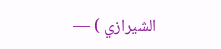الشيرازي ) —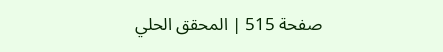صفحة 515 | المحقق الحلي